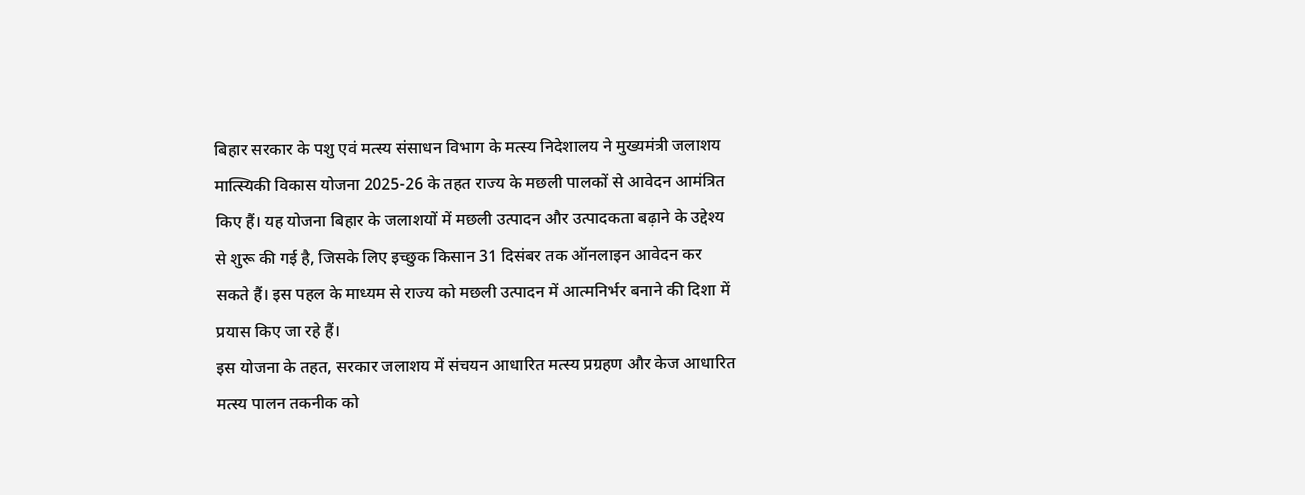बिहार सरकार के पशु एवं मत्स्य संसाधन विभाग के मत्स्य निदेशालय ने मुख्यमंत्री जलाशय मात्स्यिकी विकास योजना 2025-26 के तहत राज्य के मछली पालकों से आवेदन आमंत्रित किए हैं। यह योजना बिहार के जलाशयों में मछली उत्पादन और उत्पादकता बढ़ाने के उद्देश्य से शुरू की गई है, जिसके लिए इच्छुक किसान 31 दिसंबर तक ऑनलाइन आवेदन कर सकते हैं। इस पहल के माध्यम से राज्य को मछली उत्पादन में आत्मनिर्भर बनाने की दिशा में प्रयास किए जा रहे हैं।
इस योजना के तहत, सरकार जलाशय में संचयन आधारित मत्स्य प्रग्रहण और केज आधारित मत्स्य पालन तकनीक को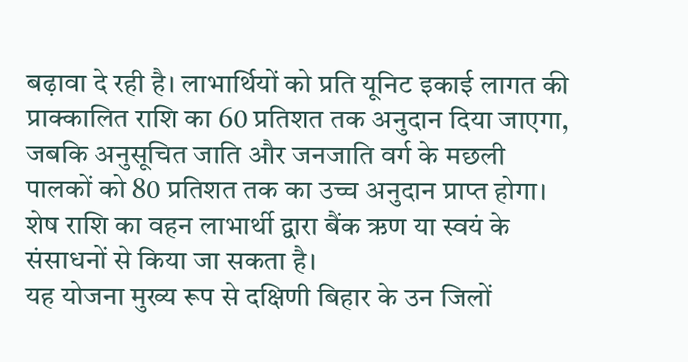बढ़ावा दे रही है। लाभार्थियों को प्रति यूनिट इकाई लागत की प्राक्कालित राशि का 60 प्रतिशत तक अनुदान दिया जाएगा, जबकि अनुसूचित जाति और जनजाति वर्ग के मछली पालकों को 80 प्रतिशत तक का उच्च अनुदान प्राप्त होगा। शेष राशि का वहन लाभार्थी द्वारा बैंक ऋण या स्वयं के संसाधनों से किया जा सकता है।
यह योजना मुख्य रूप से दक्षिणी बिहार के उन जिलों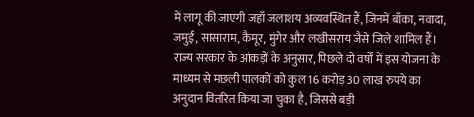में लागू की जाएगी जहाँ जलाशय अव्यवस्थित हैं, जिनमें बाँका, नवादा, जमुई, सासाराम, कैमूर, मुंगेर और लखीसराय जैसे जिले शामिल हैं। राज्य सरकार के आंकड़ों के अनुसार, पिछले दो वर्षों में इस योजना के माध्यम से मछली पालकों को कुल 16 करोड़ 30 लाख रुपये का अनुदान वितरित किया जा चुका है, जिससे बड़ी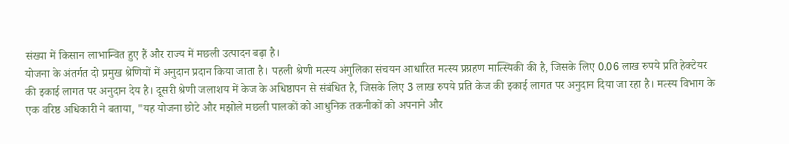संख्या में किसान लाभान्वित हुए हैं और राज्य में मछली उत्पादन बढ़ा है।
योजना के अंतर्गत दो प्रमुख श्रेणियों में अनुदान प्रदान किया जाता है। पहली श्रेणी मत्स्य अंगुलिका संचयन आधारित मत्स्य प्रग्रहण मात्स्यिकी की है, जिसके लिए 0.06 लाख रुपये प्रति हेक्टेयर की इकाई लागत पर अनुदान देय है। दूसरी श्रेणी जलाशय में केज के अधिष्ठापन से संबंधित है, जिसके लिए 3 लाख रुपये प्रति केज की इकाई लागत पर अनुदान दिया जा रहा है। मत्स्य विभाग के एक वरिष्ठ अधिकारी ने बताया, "यह योजना छोटे और मझोले मछली पालकों को आधुनिक तकनीकों को अपनाने और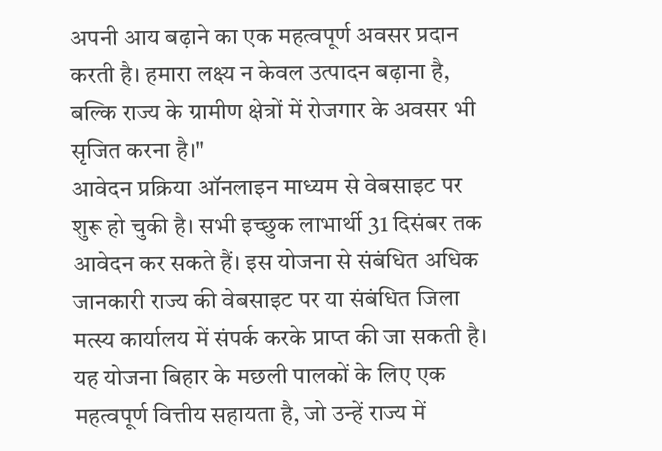अपनी आय बढ़ाने का एक महत्वपूर्ण अवसर प्रदान करती है। हमारा लक्ष्य न केवल उत्पादन बढ़ाना है, बल्कि राज्य के ग्रामीण क्षेत्रों में रोजगार के अवसर भी सृजित करना है।"
आवेदन प्रक्रिया ऑनलाइन माध्यम से वेबसाइट पर शुरू हो चुकी है। सभी इच्छुक लाभार्थी 31 दिसंबर तक आवेदन कर सकते हैं। इस योजना से संबंधित अधिक जानकारी राज्य की वेबसाइट पर या संबंधित जिला मत्स्य कार्यालय में संपर्क करके प्राप्त की जा सकती है। यह योजना बिहार के मछली पालकों के लिए एक महत्वपूर्ण वित्तीय सहायता है, जो उन्हें राज्य में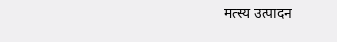मत्स्य उत्पादन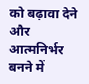को बढ़ावा देने और आत्मनिर्भर बनने में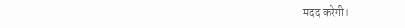मदद करेगी।